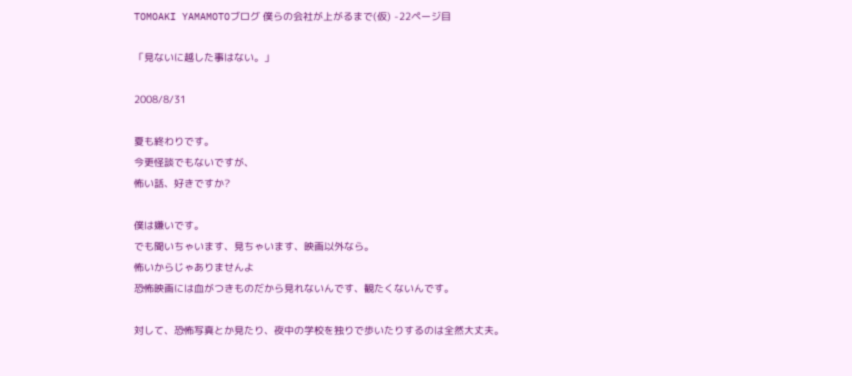TOMOAKI YAMAMOTOブログ 僕らの会社が上がるまで(仮) -22ページ目

「見ないに越した事はない。」

2008/8/31

夏も終わりです。
今更怪談でもないですが、
怖い話、好きですか?

僕は嫌いです。
でも聞いちゃいます、見ちゃいます、映画以外なら。
怖いからじゃありませんよ
恐怖映画には血がつきものだから見れないんです、観たくないんです。

対して、恐怖写真とか見たり、夜中の学校を独りで歩いたりするのは全然大丈夫。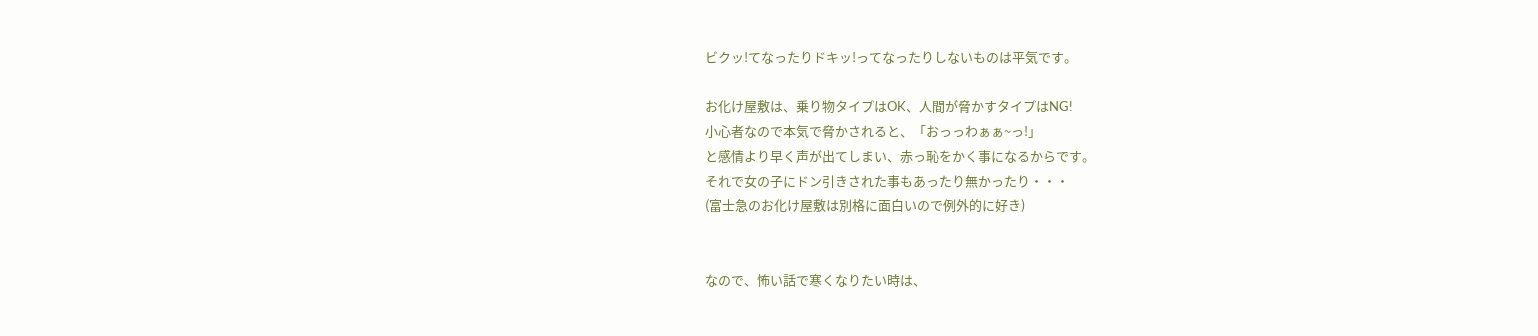ビクッ!てなったりドキッ!ってなったりしないものは平気です。

お化け屋敷は、乗り物タイプはOK、人間が脅かすタイプはNG!
小心者なので本気で脅かされると、「おっっわぁぁ~っ!」
と感情より早く声が出てしまい、赤っ恥をかく事になるからです。
それで女の子にドン引きされた事もあったり無かったり・・・
(富士急のお化け屋敷は別格に面白いので例外的に好き)


なので、怖い話で寒くなりたい時は、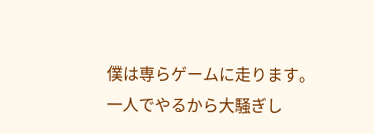僕は専らゲームに走ります。
一人でやるから大騒ぎし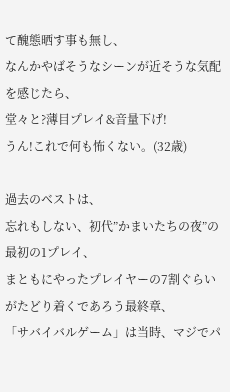て醜態晒す事も無し、
なんかやばそうなシーンが近そうな気配を感じたら、
堂々と?薄目プレイ&音量下げ!
うん!これで何も怖くない。(32歳)

過去のベストは、
忘れもしない、初代”かまいたちの夜”の最初の1プレイ、
まともにやったプレイヤーの7割ぐらいがたどり着くであろう最終章、
「サバイバルゲーム」は当時、マジでパ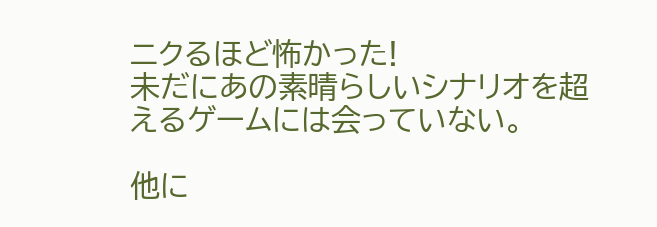ニクるほど怖かった!
未だにあの素晴らしいシナリオを超えるゲームには会っていない。

他に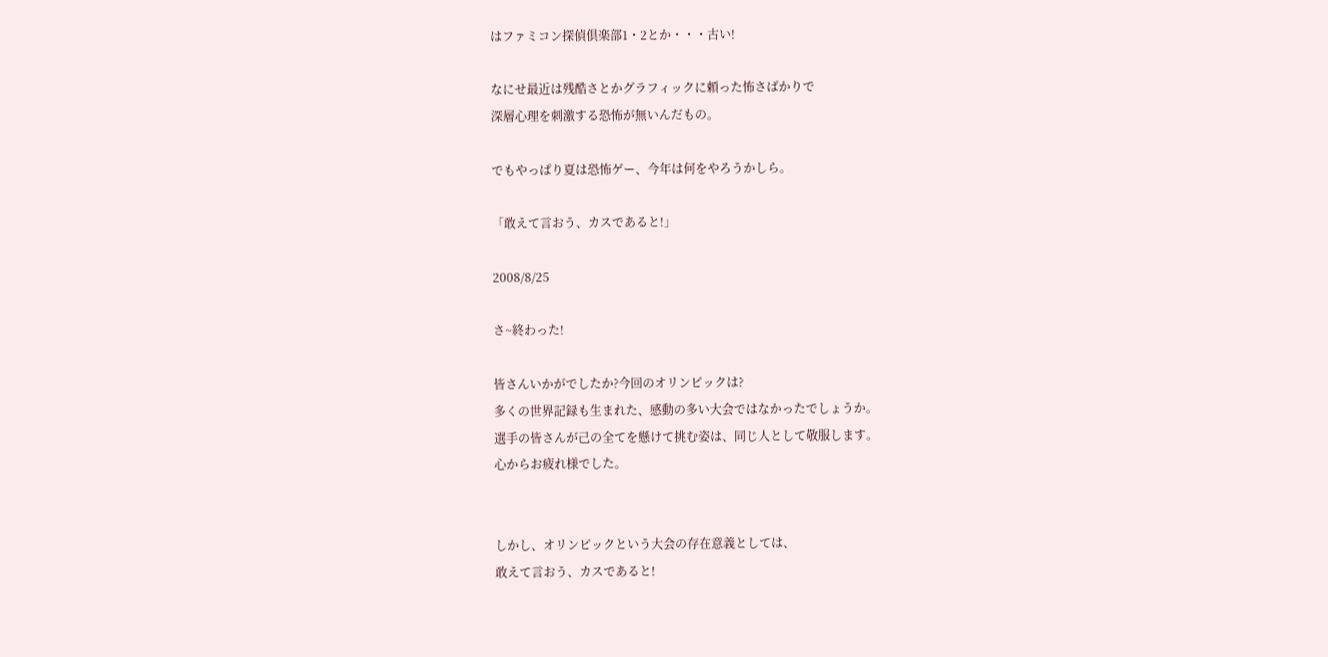はファミコン探偵倶楽部1・2とか・・・古い!

なにせ最近は残酷さとかグラフィックに頼った怖さばかりで
深層心理を刺激する恐怖が無いんだもの。

でもやっぱり夏は恐怖ゲー、今年は何をやろうかしら。

「敢えて言おう、カスであると!」

2008/8/25

さ~終わった!

皆さんいかがでしたか?今回のオリンピックは?
多くの世界記録も生まれた、感動の多い大会ではなかったでしょうか。
選手の皆さんが己の全てを懸けて挑む姿は、同じ人として敬服します。
心からお疲れ様でした。


しかし、オリンピックという大会の存在意義としては、
敢えて言おう、カスであると!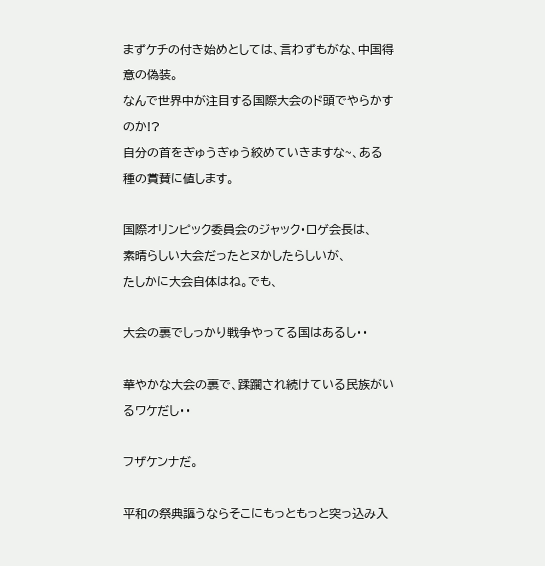まずケチの付き始めとしては、言わずもがな、中国得意の偽装。
なんで世界中が注目する国際大会のド頭でやらかすのか!?
自分の首をぎゅうぎゅう絞めていきますな~、ある種の賞賛に値します。

国際オリンピック委員会のジャック・ロゲ会長は、
素晴らしい大会だったとヌかしたらしいが、
たしかに大会自体はね。でも、

大会の裏でしっかり戦争やってる国はあるし・・

華やかな大会の裏で、蹂躙され続けている民族がいるワケだし・・

フザケンナだ。

平和の祭典謳うならそこにもっともっと突っ込み入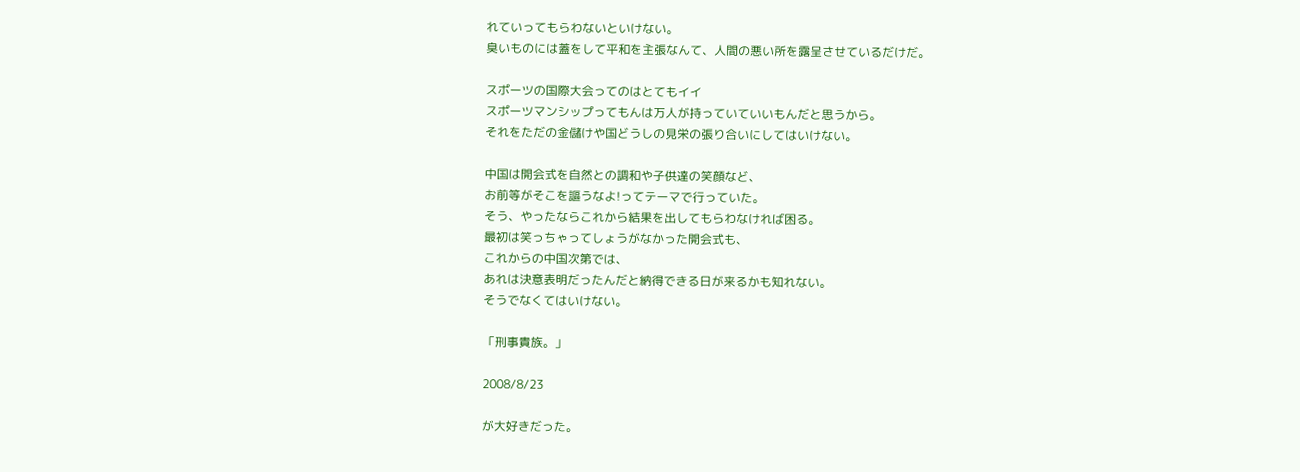れていってもらわないといけない。
臭いものには蓋をして平和を主張なんて、人間の悪い所を露呈させているだけだ。

スポーツの国際大会ってのはとてもイイ
スポーツマンシップってもんは万人が持っていていいもんだと思うから。
それをただの金儲けや国どうしの見栄の張り合いにしてはいけない。

中国は開会式を自然との調和や子供達の笑顔など、
お前等がそこを謳うなよ!ってテーマで行っていた。
そう、やったならこれから結果を出してもらわなければ困る。
最初は笑っちゃってしょうがなかった開会式も、
これからの中国次第では、
あれは決意表明だったんだと納得できる日が来るかも知れない。
そうでなくてはいけない。

「刑事貴族。」

2008/8/23

が大好きだった。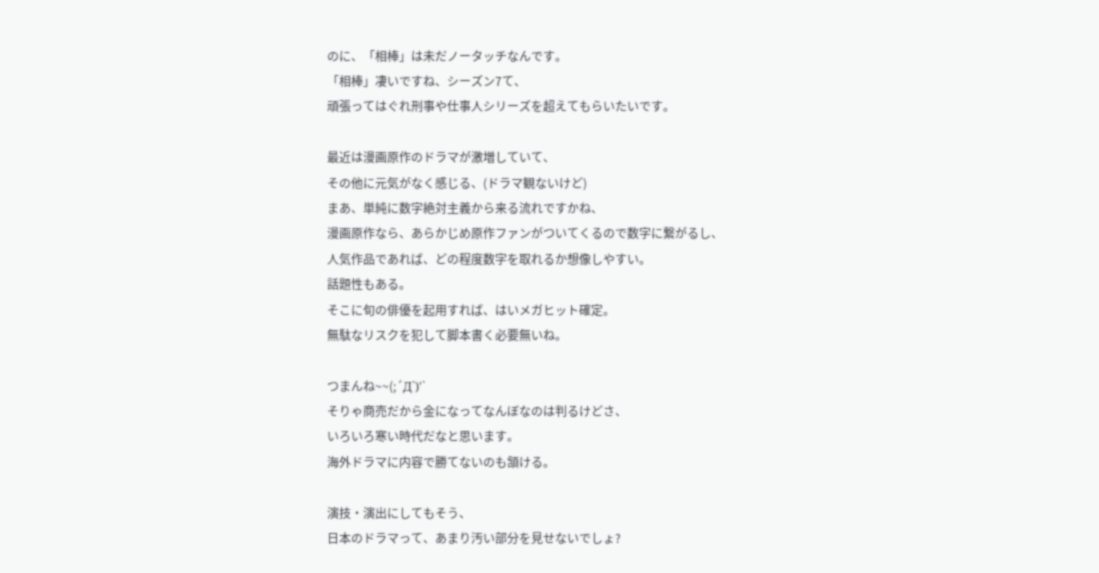のに、「相棒」は未だノータッチなんです。
「相棒」凄いですね、シーズン7て、
頑張ってはぐれ刑事や仕事人シリーズを超えてもらいたいです。

最近は漫画原作のドラマが激増していて、
その他に元気がなく感じる、(ドラマ観ないけど)
まあ、単純に数字絶対主義から来る流れですかね、
漫画原作なら、あらかじめ原作ファンがついてくるので数字に繋がるし、
人気作品であれば、どの程度数字を取れるか想像しやすい。
話題性もある。
そこに旬の俳優を起用すれば、はいメガヒット確定。
無駄なリスクを犯して脚本書く必要無いね。

つまんね~~(;´Д`)'`
そりゃ商売だから金になってなんぼなのは判るけどさ、
いろいろ寒い時代だなと思います。
海外ドラマに内容で勝てないのも頷ける。

演技・演出にしてもそう、
日本のドラマって、あまり汚い部分を見せないでしょ?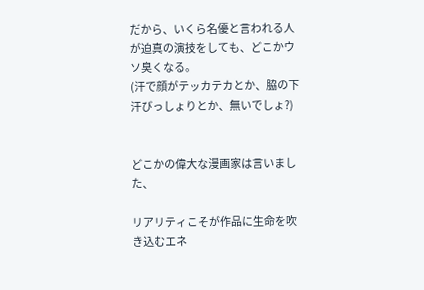だから、いくら名優と言われる人が迫真の演技をしても、どこかウソ臭くなる。
(汗で顔がテッカテカとか、脇の下汗びっしょりとか、無いでしょ?)


どこかの偉大な漫画家は言いました、

リアリティこそが作品に生命を吹き込むエネ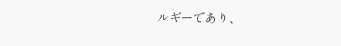ルギーであり、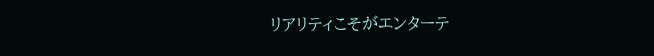リアリティこそがエンターテ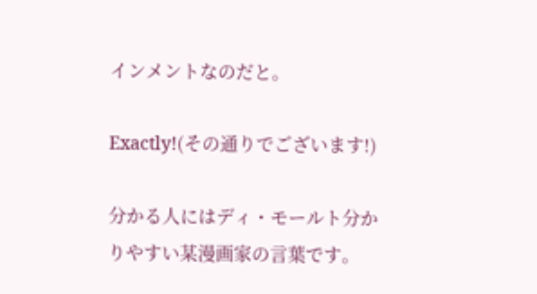インメントなのだと。

Exactly!(その通りでございます!)

分かる人にはディ・モールト分かりやすい某漫画家の言葉です。